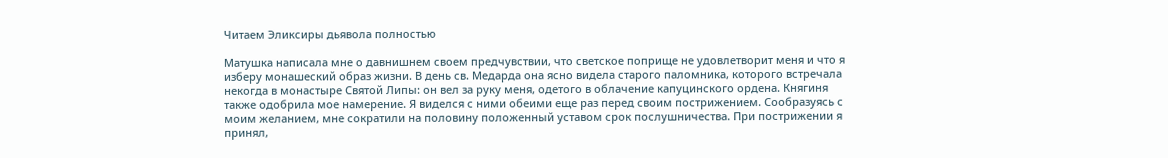Читаем Эликсиры дьявола полностью

Матушка написала мне о давнишнем своем предчувствии, что светское поприще не удовлетворит меня и что я изберу монашеский образ жизни. В день св. Медарда она ясно видела старого паломника, которого встречала некогда в монастыре Святой Липы: он вел за руку меня, одетого в облачение капуцинского ордена. Княгиня также одобрила мое намерение. Я виделся с ними обеими еще раз перед своим пострижением. Сообразуясь с моим желанием, мне сократили на половину положенный уставом срок послушничества. При пострижении я принял,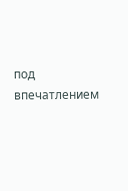под впечатлением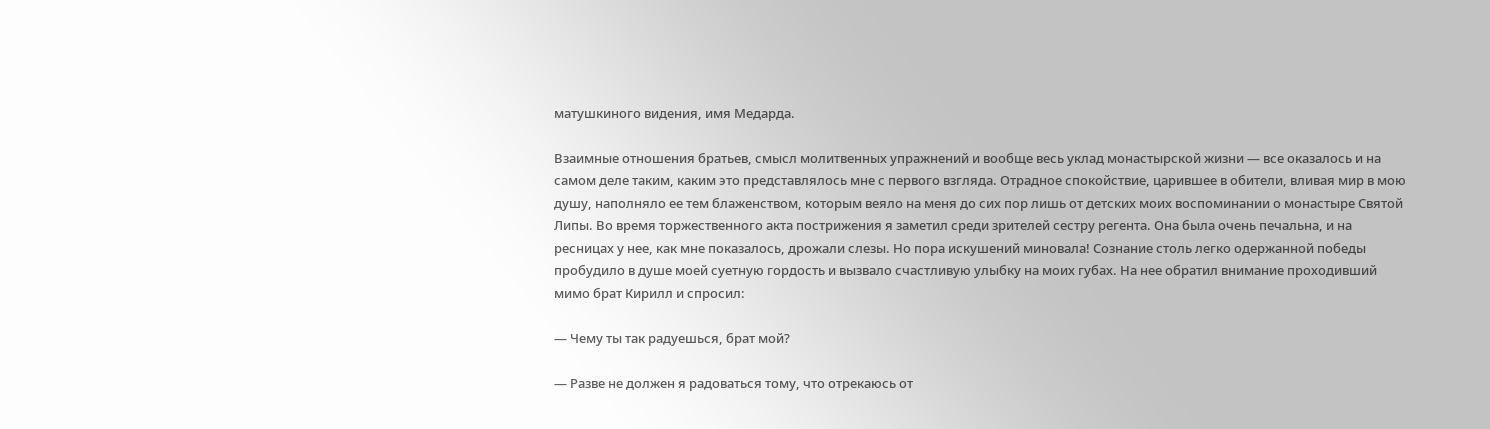матушкиного видения, имя Медарда.

Взаимные отношения братьев, смысл молитвенных упражнений и вообще весь уклад монастырской жизни — все оказалось и на самом деле таким, каким это представлялось мне с первого взгляда. Отрадное спокойствие, царившее в обители, вливая мир в мою душу, наполняло ее тем блаженством, которым веяло на меня до сих пор лишь от детских моих воспоминании о монастыре Святой Липы. Во время торжественного акта пострижения я заметил среди зрителей сестру регента. Она была очень печальна, и на ресницах у нее, как мне показалось, дрожали слезы. Но пора искушений миновала! Сознание столь легко одержанной победы пробудило в душе моей суетную гордость и вызвало счастливую улыбку на моих губах. На нее обратил внимание проходивший мимо брат Кирилл и спросил:

— Чему ты так радуешься, брат мой?

— Разве не должен я радоваться тому, что отрекаюсь от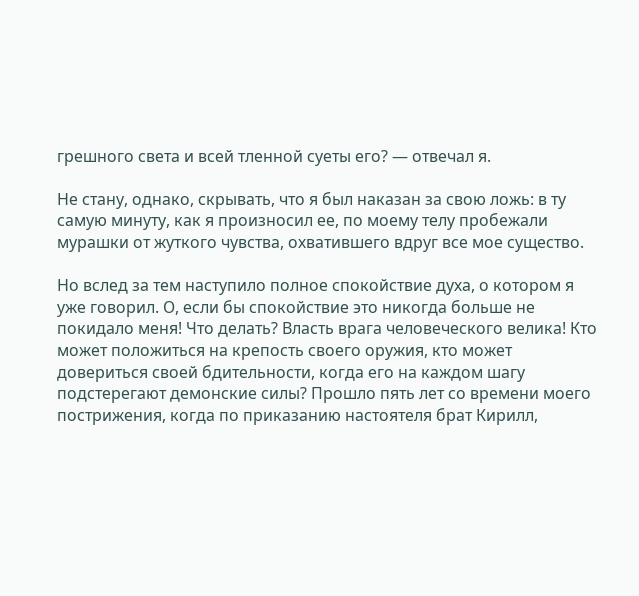грешного света и всей тленной суеты его? — отвечал я.

Не стану, однако, скрывать, что я был наказан за свою ложь: в ту самую минуту, как я произносил ее, по моему телу пробежали мурашки от жуткого чувства, охватившего вдруг все мое существо.

Но вслед за тем наступило полное спокойствие духа, о котором я уже говорил. О, если бы спокойствие это никогда больше не покидало меня! Что делать? Власть врага человеческого велика! Кто может положиться на крепость своего оружия, кто может довериться своей бдительности, когда его на каждом шагу подстерегают демонские силы? Прошло пять лет со времени моего пострижения, когда по приказанию настоятеля брат Кирилл,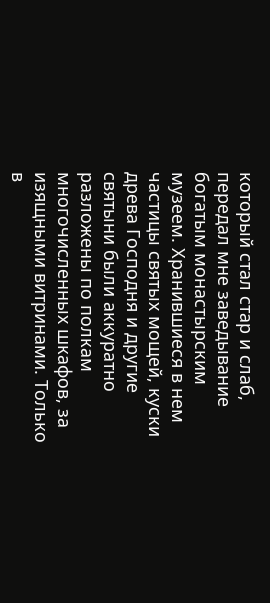который стал стар и слаб, передал мне заведывание богатым монастырским музеем. Хранившиеся в нем частицы святых мощей, куски древа Господня и другие святыни были аккуратно разложены по полкам многочисленных шкафов, за изящными витринами. Только в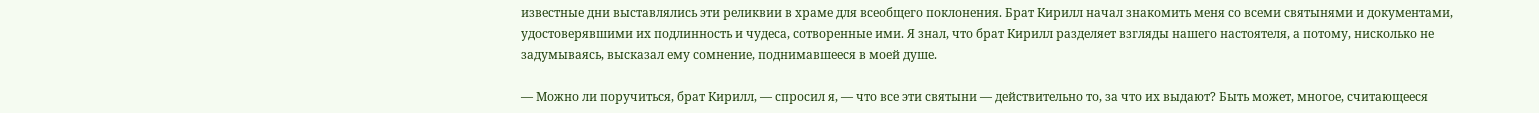известные дни выставлялись эти реликвии в храме для всеобщего поклонения. Брат Кирилл начал знакомить меня со всеми святынями и документами, удостоверявшими их подлинность и чудеса, сотворенные ими. Я знал, что брат Кирилл разделяет взгляды нашего настоятеля, а потому, нисколько не задумываясь, высказал ему сомнение, поднимавшееся в моей душе.

— Можно ли поручиться, брат Кирилл, — спросил я, — что все эти святыни — действительно то, за что их выдают? Быть может, многое, считающееся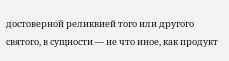достоверной реликвией того или другого святого, в сущности — не что иное, как продукт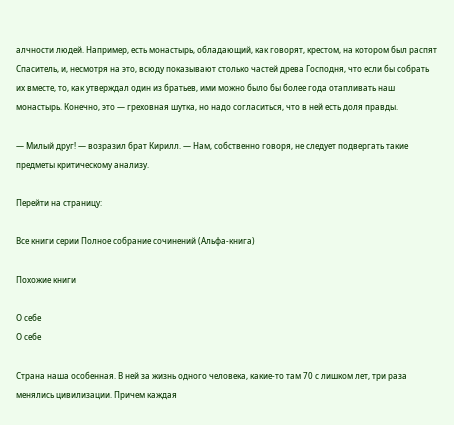алчности людей. Например, есть монастырь, обладающий, как говорят, крестом, на котором был распят Спаситель, и, несмотря на это, всюду показывают столько частей древа Господня, что если бы собрать их вместе, то, как утверждал один из братьев, ими можно было бы более года отапливать наш монастырь. Конечно, это — греховная шутка, но надо согласиться, что в ней есть доля правды.

— Милый друг! — возразил брат Кирилл. — Нам, собственно говоря, не следует подвергать такие предметы критическому анализу.

Перейти на страницу:

Все книги серии Полное собрание сочинений (Альфа-книга)

Похожие книги

О себе
О себе

Страна наша особенная. В ней за жизнь одного человека, какие-то там 70 с лишком лет, три раза менялись цивилизации. Причем каждая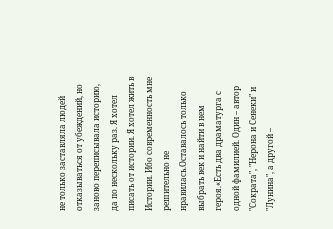не только заставляла людей отказываться от убеждений, но заново переписывала историю, да по нескольку раз. Я хотел писать от истории. Я хотел жить в Истории. Ибо современность мне решительно не нравилась.Оставалось только выбрать век и найти в нем героя.«Есть два драматурга с одной фамилией. Один – автор "Сократа", "Нерона и Сенеки" и "Лунина", а другой –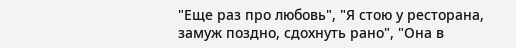"Еще раз про любовь", "Я стою у ресторана, замуж поздно, сдохнуть рано", "Она в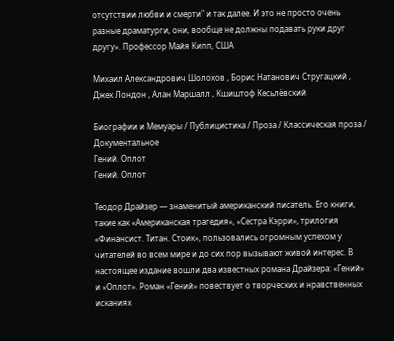отсутствии любви и смерти" и так далее. И это не просто очень разные драматурги, они, вообще не должны подавать руки друг другу». Профессор Майя Кипп, США

Михаил Александрович Шолохов , Борис Натанович Стругацкий , Джек Лондон , Алан Маршалл , Кшиштоф Кесьлёвский

Биографии и Мемуары / Публицистика / Проза / Классическая проза / Документальное
Гений. Оплот
Гений. Оплот

Теодор Драйзер — знаменитый американский писатель. Его книги, такие как «Американская трагедия», «Сестра Кэрри», трилогия «Финансист. Титан. Стоик», пользовались огромным успехом у читателей во всем мире и до сих пор вызывают живой интерес. В настоящее издание вошли два известных романа Драйзера: «Гений» и «Оплот». Роман «Гений» повествует о творческих и нравственных исканиях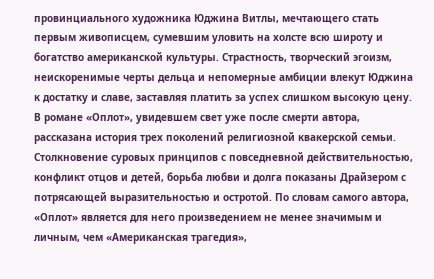провинциального художника Юджина Витлы, мечтающего стать первым живописцем, сумевшим уловить на холсте всю широту и богатство американской культуры. Страстность, творческий эгоизм, неискоренимые черты дельца и непомерные амбиции влекут Юджина к достатку и славе, заставляя платить за успех слишком высокую цену. В романе «Оплот», увидевшем свет уже после смерти автора, рассказана история трех поколений религиозной квакерской семьи. Столкновение суровых принципов с повседневной действительностью, конфликт отцов и детей, борьба любви и долга показаны Драйзером с потрясающей выразительностью и остротой. По словам самого автора, «Оплот» является для него произведением не менее значимым и личным, чем «Американская трагедия»,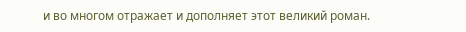и во многом отражает и дополняет этот великий роман.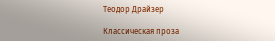Теодор Драйзер

Классическая проза